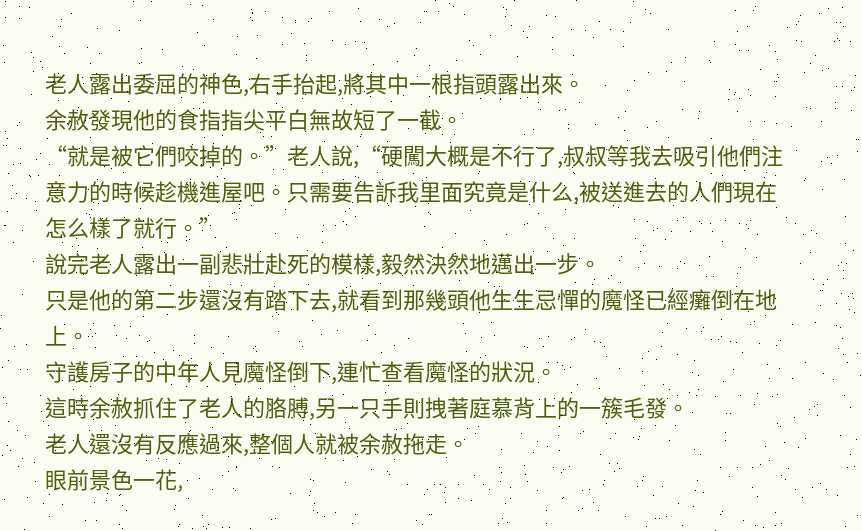老人露出委屈的神色,右手抬起,將其中一根指頭露出來。
余赦發現他的食指指尖平白無故短了一截。
“就是被它們咬掉的。”老人說,“硬闖大概是不行了,叔叔等我去吸引他們注意力的時候趁機進屋吧。只需要告訴我里面究竟是什么,被送進去的人們現在怎么樣了就行。”
說完老人露出一副悲壯赴死的模樣,毅然決然地邁出一步。
只是他的第二步還沒有踏下去,就看到那幾頭他生生忌憚的魔怪已經癱倒在地上。
守護房子的中年人見魔怪倒下,連忙查看魔怪的狀況。
這時余赦抓住了老人的胳膊,另一只手則拽著庭慕背上的一簇毛發。
老人還沒有反應過來,整個人就被余赦拖走。
眼前景色一花,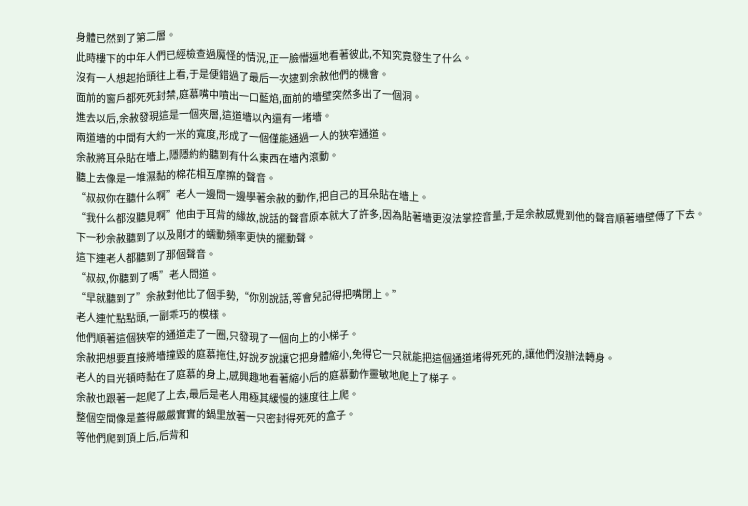身體已然到了第二層。
此時樓下的中年人們已經檢查過魔怪的情況,正一臉懵逼地看著彼此,不知究竟發生了什么。
沒有一人想起抬頭往上看,于是便錯過了最后一次逮到余赦他們的機會。
面前的窗戶都死死封禁,庭慕嘴中噴出一口藍焰,面前的墻壁突然多出了一個洞。
進去以后,余赦發現這是一個夾層,這道墻以內還有一堵墻。
兩道墻的中間有大約一米的寬度,形成了一個僅能通過一人的狹窄通道。
余赦將耳朵貼在墻上,隱隱約約聽到有什么東西在墻內滾動。
聽上去像是一堆濕黏的棉花相互摩擦的聲音。
“叔叔你在聽什么啊”老人一邊問一邊學著余赦的動作,把自己的耳朵貼在墻上。
“我什么都沒聽見啊”他由于耳背的緣故,說話的聲音原本就大了許多,因為貼著墻更沒法掌控音量,于是余赦感覺到他的聲音順著墻壁傳了下去。
下一秒余赦聽到了以及剛才的蠕動頻率更快的擺動聲。
這下連老人都聽到了那個聲音。
“叔叔,你聽到了嗎”老人問道。
“早就聽到了”余赦對他比了個手勢,“你別說話,等會兒記得把嘴閉上。”
老人連忙點點頭,一副乖巧的模樣。
他們順著這個狹窄的通道走了一圈,只發現了一個向上的小梯子。
余赦把想要直接將墻撞毀的庭慕拖住,好說歹說讓它把身體縮小,免得它一只就能把這個通道堵得死死的,讓他們沒辦法轉身。
老人的目光頓時黏在了庭慕的身上,感興趣地看著縮小后的庭慕動作靈敏地爬上了梯子。
余赦也跟著一起爬了上去,最后是老人用極其緩慢的速度往上爬。
整個空間像是蓋得嚴嚴實實的鍋里放著一只密封得死死的盒子。
等他們爬到頂上后,后背和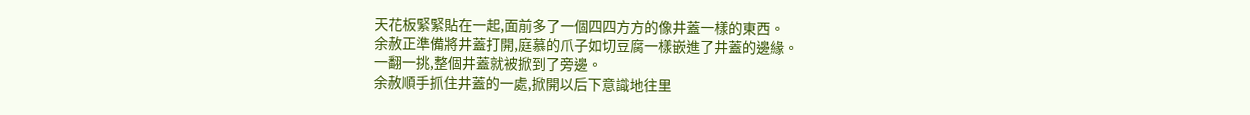天花板緊緊貼在一起,面前多了一個四四方方的像井蓋一樣的東西。
余赦正準備將井蓋打開,庭慕的爪子如切豆腐一樣嵌進了井蓋的邊緣。
一翻一挑,整個井蓋就被掀到了旁邊。
余赦順手抓住井蓋的一處,掀開以后下意識地往里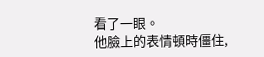看了一眼。
他臉上的表情頓時僵住,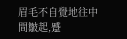眉毛不自覺地往中間皺起,蹙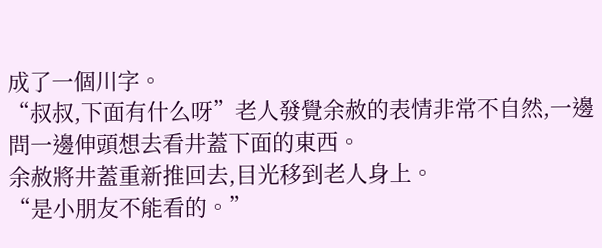成了一個川字。
“叔叔,下面有什么呀”老人發覺余赦的表情非常不自然,一邊問一邊伸頭想去看井蓋下面的東西。
余赦將井蓋重新推回去,目光移到老人身上。
“是小朋友不能看的。”